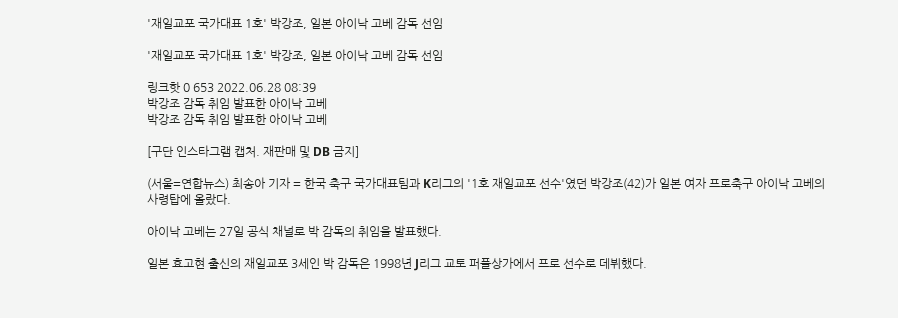'재일교포 국가대표 1호' 박강조, 일본 아이낙 고베 감독 선임

'재일교포 국가대표 1호' 박강조, 일본 아이낙 고베 감독 선임

링크핫 0 653 2022.06.28 08:39
박강조 감독 취임 발표한 아이낙 고베
박강조 감독 취임 발표한 아이낙 고베

[구단 인스타그램 캡처. 재판매 및 DB 금지]

(서울=연합뉴스) 최송아 기자 = 한국 축구 국가대표팀과 K리그의 '1호 재일교포 선수'였던 박강조(42)가 일본 여자 프로축구 아이낙 고베의 사령탑에 올랐다.

아이낙 고베는 27일 공식 채널로 박 감독의 취임을 발표했다.

일본 효고현 출신의 재일교포 3세인 박 감독은 1998년 J리그 교토 퍼플상가에서 프로 선수로 데뷔했다.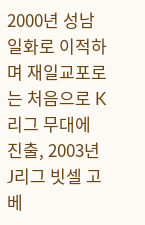2000년 성남 일화로 이적하며 재일교포로는 처음으로 K리그 무대에 진출, 2003년 J리그 빗셀 고베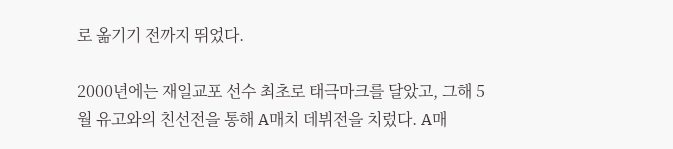로 옮기기 전까지 뛰었다.

2000년에는 재일교포 선수 최초로 태극마크를 달았고, 그해 5월 유고와의 친선전을 통해 A매치 데뷔전을 치렀다. A매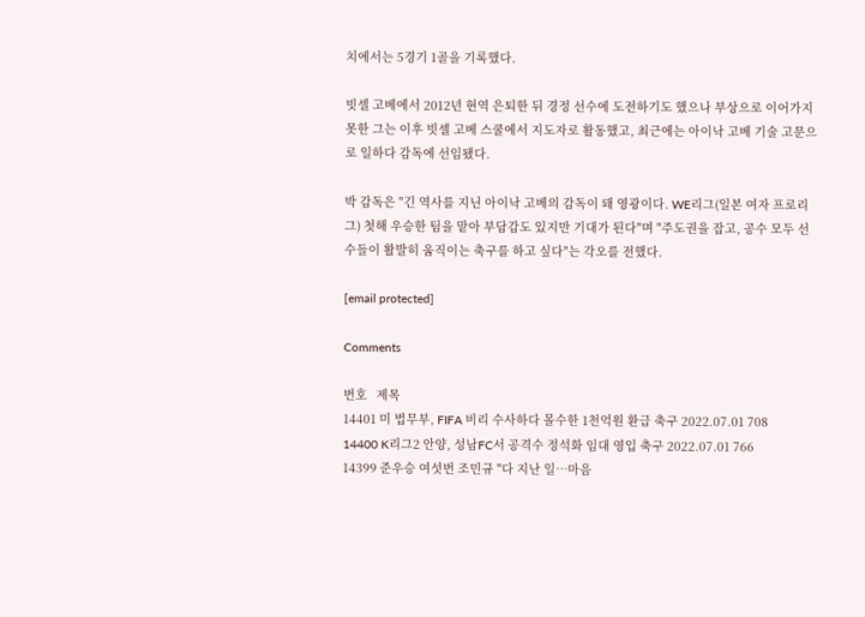치에서는 5경기 1골을 기록했다.

빗셀 고베에서 2012년 현역 은퇴한 뒤 경정 선수에 도전하기도 했으나 부상으로 이어가지 못한 그는 이후 빗셀 고베 스쿨에서 지도자로 활동했고, 최근에는 아이낙 고베 기술 고문으로 일하다 감독에 선임됐다.

박 감독은 "긴 역사를 지닌 아이낙 고베의 감독이 돼 영광이다. WE리그(일본 여자 프로리그) 첫해 우승한 팀을 맡아 부담감도 있지만 기대가 된다"며 "주도권을 잡고, 공수 모두 선수들이 활발히 움직이는 축구를 하고 싶다"는 각오를 전했다.

[email protected]

Comments

번호   제목
14401 미 법무부, FIFA 비리 수사하다 몰수한 1천억원 환급 축구 2022.07.01 708
14400 K리그2 안양, 성남FC서 공격수 정석화 임대 영입 축구 2022.07.01 766
14399 준우승 여섯번 조민규 "다 지난 일…마음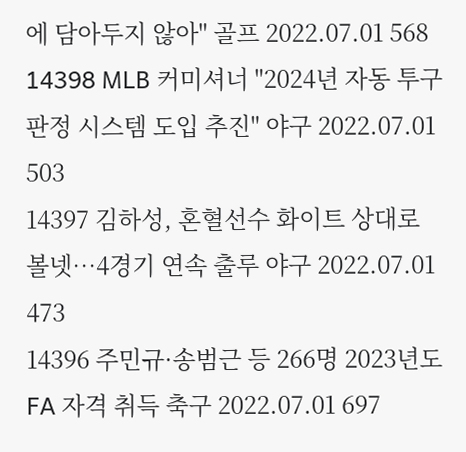에 담아두지 않아" 골프 2022.07.01 568
14398 MLB 커미셔너 "2024년 자동 투구 판정 시스템 도입 추진" 야구 2022.07.01 503
14397 김하성, 혼혈선수 화이트 상대로 볼넷…4경기 연속 출루 야구 2022.07.01 473
14396 주민규·송범근 등 266명 2023년도 FA 자격 취득 축구 2022.07.01 697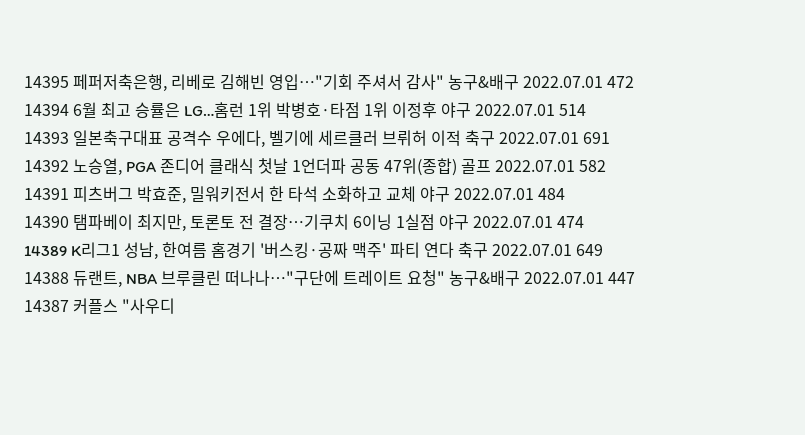14395 페퍼저축은행, 리베로 김해빈 영입…"기회 주셔서 감사" 농구&배구 2022.07.01 472
14394 6월 최고 승률은 LG…홈런 1위 박병호·타점 1위 이정후 야구 2022.07.01 514
14393 일본축구대표 공격수 우에다, 벨기에 세르클러 브뤼허 이적 축구 2022.07.01 691
14392 노승열, PGA 존디어 클래식 첫날 1언더파 공동 47위(종합) 골프 2022.07.01 582
14391 피츠버그 박효준, 밀워키전서 한 타석 소화하고 교체 야구 2022.07.01 484
14390 탬파베이 최지만, 토론토 전 결장…기쿠치 6이닝 1실점 야구 2022.07.01 474
14389 K리그1 성남, 한여름 홈경기 '버스킹·공짜 맥주' 파티 연다 축구 2022.07.01 649
14388 듀랜트, NBA 브루클린 떠나나…"구단에 트레이트 요청" 농구&배구 2022.07.01 447
14387 커플스 "사우디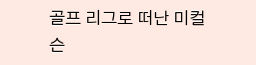골프 리그로 떠난 미컬슨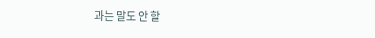과는 말도 안 할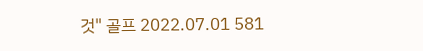것" 골프 2022.07.01 581